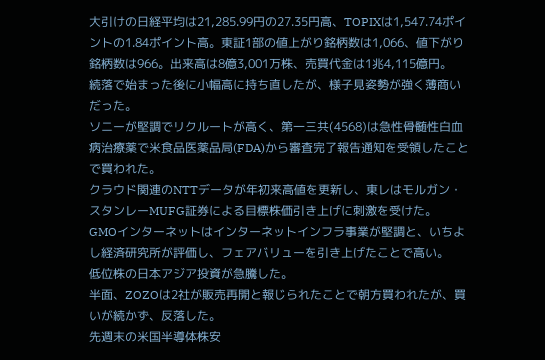大引けの日経平均は21,285.99円の27.35円高、TOPIXは1,547.74ポイントの1.84ポイント高。東証1部の値上がり銘柄数は1,066、値下がり銘柄数は966。出来高は8億3,001万株、売買代金は1兆4,115億円。
続落で始まった後に小幅高に持ち直したが、様子見姿勢が強く薄商いだった。
ソニーが堅調でリクルートが高く、第一三共(4568)は急性骨髄性白血病治療薬で米食品医薬品局(FDA)から審査完了報告通知を受領したことで買われた。
クラウド関連のNTTデータが年初来高値を更新し、東レはモルガン・スタンレーMUFG証券による目標株価引き上げに刺激を受けた。
GMOインターネットはインターネットインフラ事業が堅調と、いちよし経済研究所が評価し、フェアバリューを引き上げたことで高い。
低位株の日本アジア投資が急騰した。
半面、ZOZOは2社が販売再開と報じられたことで朝方買われたが、買いが続かず、反落した。
先週末の米国半導体株安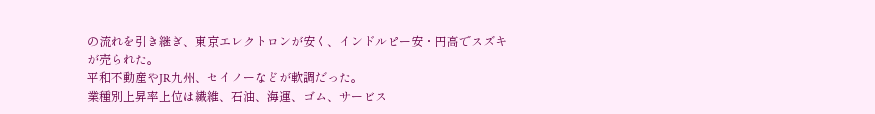の流れを引き継ぎ、東京エレクトロンが安く、インドルピー安・円高でスズキが売られた。
平和不動産やJR九州、セイノーなどが軟調だった。
業種別上昇率上位は繊維、石油、海運、ゴム、サービス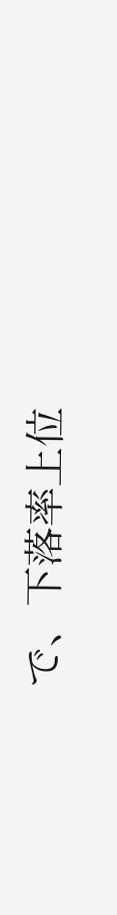で、下落率上位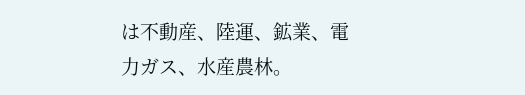は不動産、陸運、鉱業、電力ガス、水産農林。